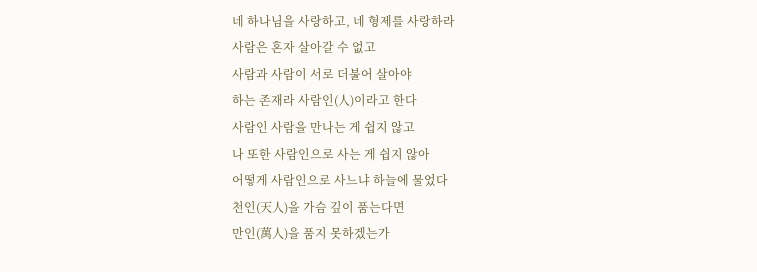네 하나님을 사랑하고, 네 형제를 사랑하라
사람은 혼자 살아갈 수 없고
사람과 사람이 서로 더불어 살아야
하는 존재라 사람인(人)이라고 한다
사람인 사람을 만나는 게 쉽지 않고
나 또한 사람인으로 사는 게 쉽지 않아
어떻게 사람인으로 사느냐 하늘에 물었다
천인(天人)을 가슴 깊이 품는다면
만인(萬人)을 품지 못하겠는가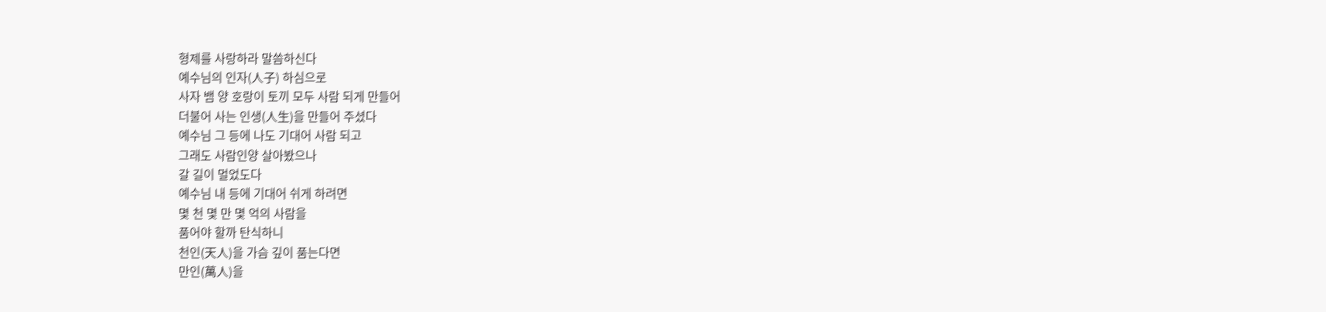형제를 사랑하라 말씀하신다
예수님의 인자(人子) 하심으로
사자 뱀 양 호랑이 토끼 모두 사람 되게 만들어
더불어 사는 인생(人生)을 만들어 주셨다
예수님 그 등에 나도 기대어 사람 되고
그래도 사람인양 살아봤으나
갈 길이 멀었도다
예수님 내 등에 기대어 쉬게 하려면
몇 천 몇 만 몇 억의 사람을
품어야 할까 탄식하니
천인(天人)을 가슴 깊이 품는다면
만인(萬人)을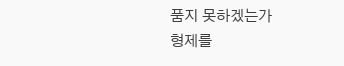품지 못하겠는가
형제를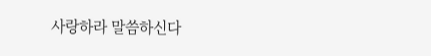사랑하라 말씀하신다